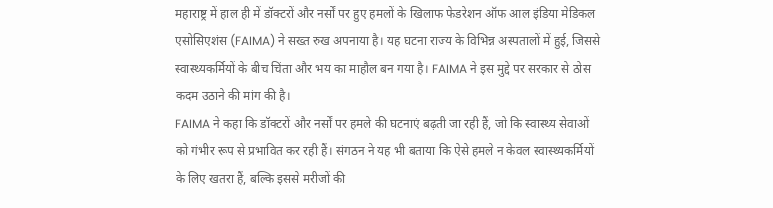महाराष्ट्र में हाल ही में डॉक्टरों और नर्सों पर हुए हमलों के खिलाफ फेडरेशन ऑफ आल इंडिया मेडिकल एसोसिएशंस (FAIMA) ने सख्त रुख अपनाया है। यह घटना राज्य के विभिन्न अस्पतालों में हुई, जिससे स्वास्थ्यकर्मियों के बीच चिंता और भय का माहौल बन गया है। FAIMA ने इस मुद्दे पर सरकार से ठोस कदम उठाने की मांग की है।
FAIMA ने कहा कि डॉक्टरों और नर्सों पर हमले की घटनाएं बढ़ती जा रही हैं, जो कि स्वास्थ्य सेवाओं को गंभीर रूप से प्रभावित कर रही हैं। संगठन ने यह भी बताया कि ऐसे हमले न केवल स्वास्थ्यकर्मियों के लिए खतरा हैं, बल्कि इससे मरीजों की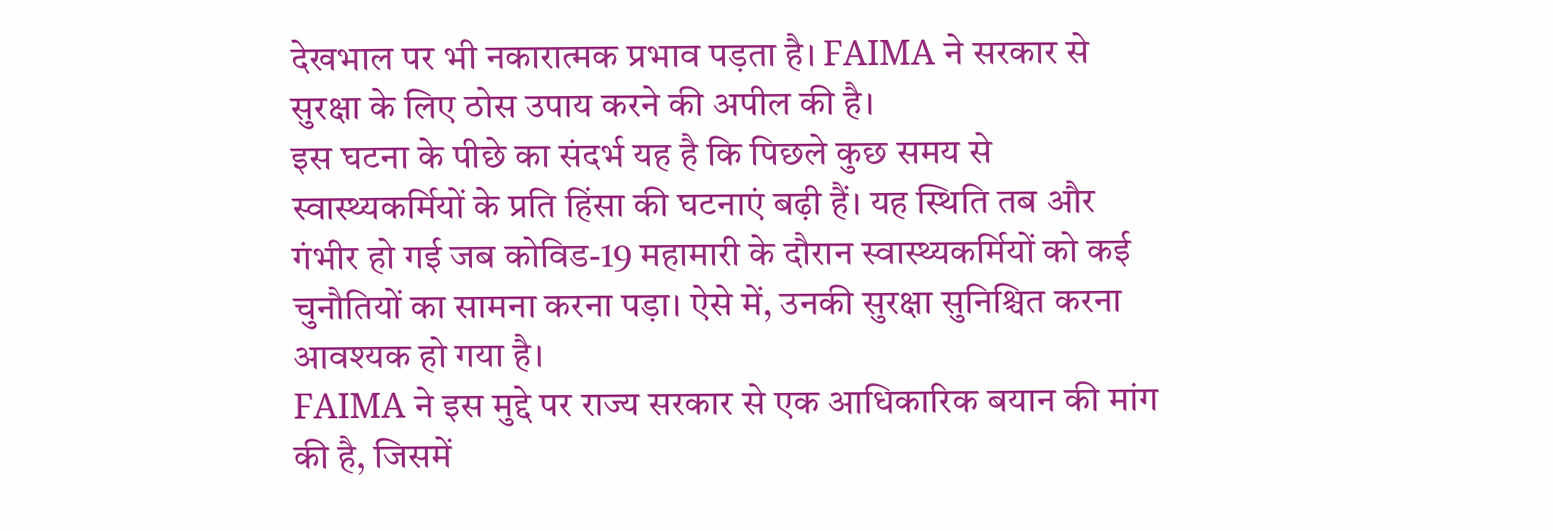देखभाल पर भी नकारात्मक प्रभाव पड़ता है। FAIMA ने सरकार से सुरक्षा के लिए ठोस उपाय करने की अपील की है।
इस घटना के पीछे का संदर्भ यह है कि पिछले कुछ समय से स्वास्थ्यकर्मियों के प्रति हिंसा की घटनाएं बढ़ी हैं। यह स्थिति तब और गंभीर हो गई जब कोविड-19 महामारी के दौरान स्वास्थ्यकर्मियों को कई चुनौतियों का सामना करना पड़ा। ऐसे में, उनकी सुरक्षा सुनिश्चित करना आवश्यक हो गया है।
FAIMA ने इस मुद्दे पर राज्य सरकार से एक आधिकारिक बयान की मांग की है, जिसमें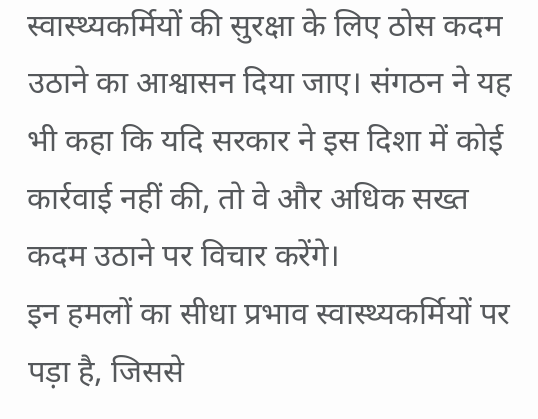स्वास्थ्यकर्मियों की सुरक्षा के लिए ठोस कदम उठाने का आश्वासन दिया जाए। संगठन ने यह भी कहा कि यदि सरकार ने इस दिशा में कोई कार्रवाई नहीं की, तो वे और अधिक सख्त कदम उठाने पर विचार करेंगे।
इन हमलों का सीधा प्रभाव स्वास्थ्यकर्मियों पर पड़ा है, जिससे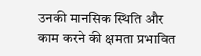उनकी मानसिक स्थिति और काम करने की क्षमता प्रभावित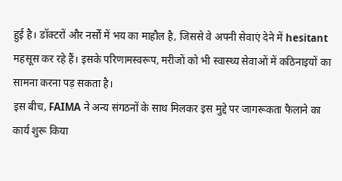हुई है। डॉक्टरों और नर्सों में भय का माहौल है, जिससे वे अपनी सेवाएं देने में hesitant महसूस कर रहे हैं। इसके परिणामस्वरूप, मरीजों को भी स्वास्थ्य सेवाओं में कठिनाइयों का सामना करना पड़ सकता है।
इस बीच, FAIMA ने अन्य संगठनों के साथ मिलकर इस मुद्दे पर जागरूकता फैलाने का कार्य शुरू किया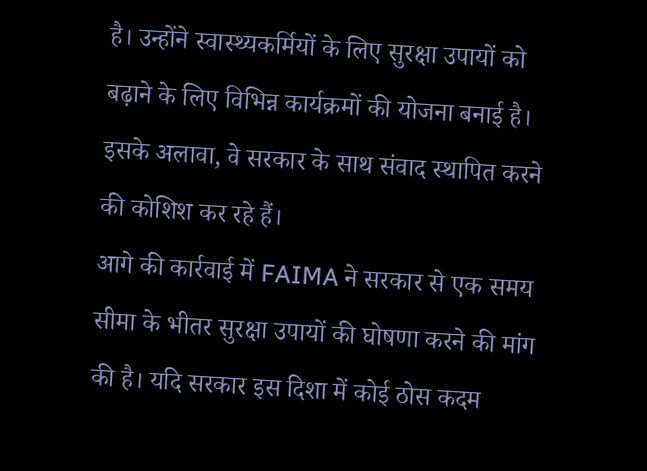है। उन्होंने स्वास्थ्यकर्मियों के लिए सुरक्षा उपायों को बढ़ाने के लिए विभिन्न कार्यक्रमों की योजना बनाई है। इसके अलावा, वे सरकार के साथ संवाद स्थापित करने की कोशिश कर रहे हैं।
आगे की कार्रवाई में FAIMA ने सरकार से एक समय सीमा के भीतर सुरक्षा उपायों की घोषणा करने की मांग की है। यदि सरकार इस दिशा में कोई ठोस कदम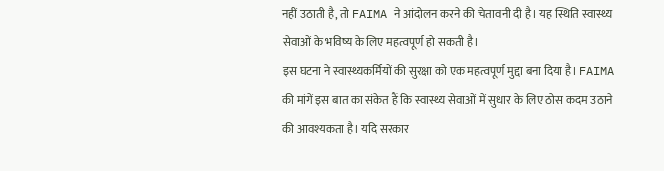नहीं उठाती है, तो FAIMA ने आंदोलन करने की चेतावनी दी है। यह स्थिति स्वास्थ्य सेवाओं के भविष्य के लिए महत्वपूर्ण हो सकती है।
इस घटना ने स्वास्थ्यकर्मियों की सुरक्षा को एक महत्वपूर्ण मुद्दा बना दिया है। FAIMA की मांगें इस बात का संकेत हैं कि स्वास्थ्य सेवाओं में सुधार के लिए ठोस कदम उठाने की आवश्यकता है। यदि सरकार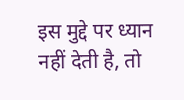इस मुद्दे पर ध्यान नहीं देती है, तो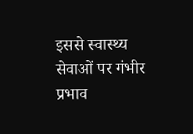इससे स्वास्थ्य सेवाओं पर गंभीर प्रभाव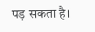पड़ सकता है।